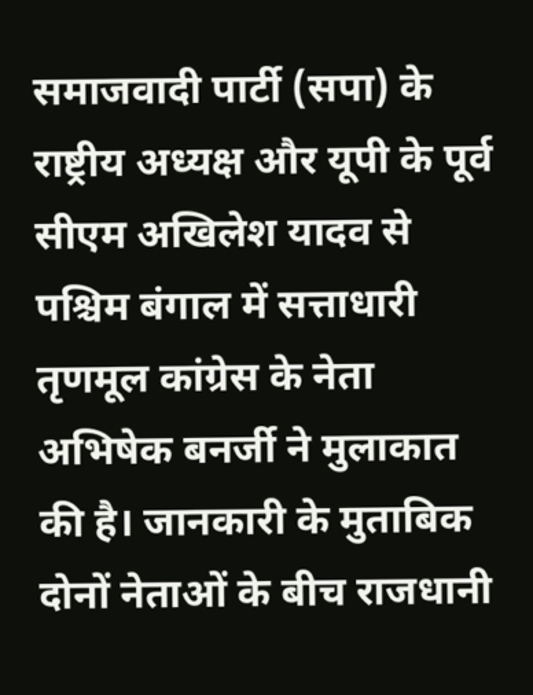समाजवादी पार्टी (सपा) के राष्ट्रीय अध्यक्ष और यूपी के पूर्व सीएम अखिलेश यादव से पश्चिम बंगाल में सत्ताधारी तृणमूल कांग्रेस के नेता अभिषेक बनर्जी ने मुलाकात की है। जानकारी के मुताबिक दोनों नेताओं के बीच राजधानी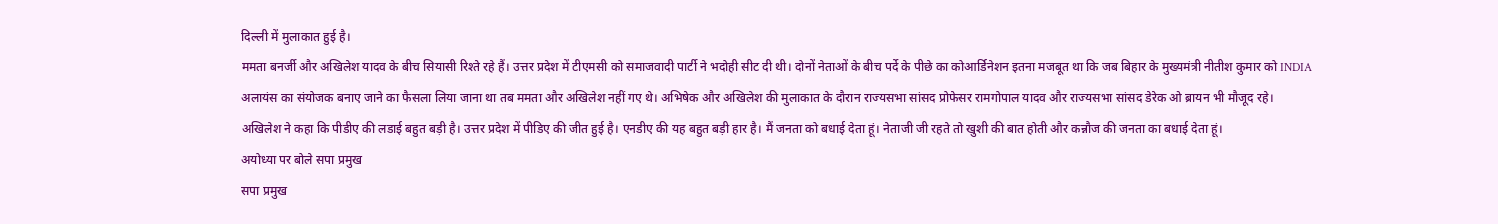दिल्ली में मुलाकात हुई है।
ममता बनर्जी और अखिलेश यादव के बीच सियासी रिश्ते रहे हैं। उत्तर प्रदेश में टीएमसी को समाजवादी पार्टी ने भदोही सीट दी थी। दोनों नेताओं के बीच पर्दे के पीछे का कोआर्डिनेशन इतना मजबूत था कि जब बिहार के मुख्यमंत्री नीतीश कुमार को INDIA अलायंस का संयोजक बनाए जाने का फैसला लिया जाना था तब ममता और अखिलेश नहीं गए थे। अभिषेक और अखिलेश की मुलाकात के दौरान राज्यसभा सांसद प्रोफेसर रामगोपाल यादव और राज्यसभा सांसद डेरेक ओ ब्रायन भी मौजूद रहे।
अखिलेश ने कहा कि पीडीए की लडाई बहुत बड़ी है। उत्तर प्रदेश में पीडिए की जीत हुई है। एनडीए की यह बहुत बड़ी हार है। मैं जनता को बधाई देता हूं। नेताजी जी रहते तो खुशी की बात होती और कन्नौज की जनता का बधाई देता हूं।
अयोध्या पर बोले सपा प्रमुख
सपा प्रमुख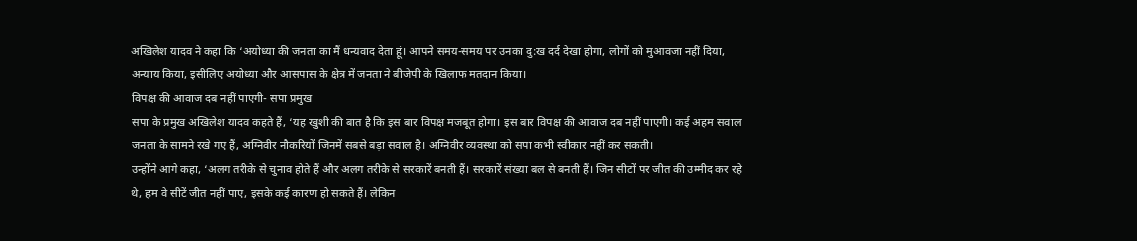अखिलेश यादव ने कहा कि ‘अयोध्या की जनता का मैं धन्यवाद देता हूं। आपने समय-समय पर उनका दु:ख दर्द देखा होगा, लोगों को मुआवजा नहीं दिया, अन्याय किया, इसीलिए अयोध्या और आसपास के क्षेत्र में जनता ने बीजेपी के खिलाफ मतदान किया।
विपक्ष की आवाज दब नहीं पाएगी- सपा प्रमुख
सपा के प्रमुख अखिलेश यादव कहते हैं, ‘यह खुशी की बात है कि इस बार विपक्ष मजबूत होगा। इस बार विपक्ष की आवाज दब नहीं पाएगी। कई अहम सवाल जनता के सामने रखे गए हैं, अग्निवीर नौकरियों जिनमें सबसे बड़ा सवाल है। अग्निवीर व्यवस्था को सपा कभी स्वीकार नहीं कर सकती।
उन्होंने आगे कहा, ‘अलग तरीके से चुनाव होते हैं और अलग तरीके से सरकारें बनती हैं। सरकारें संख्या बल से बनती हैं। जिन सीटों पर जीत की उम्मीद कर रहे थे, हम वे सीटें जीत नहीं पाए, इसके कई कारण हो सकते हैं। लेकिन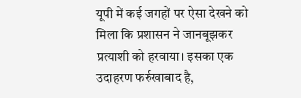यूपी में कई जगहों पर ऐसा देखने को मिला कि प्रशासन ने जानबूझकर प्रत्याशी को हरवाया। इसका एक उदाहरण फर्रुखाबाद है,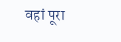वहां पूरा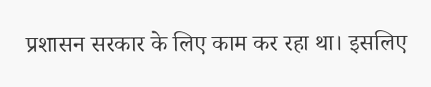प्रशासन सरकार के लिए काम कर रहा था। इसलिए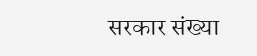सरकार संख्या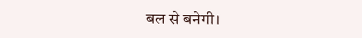बल से बनेगी।